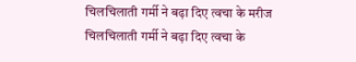चिलचिलाती गर्मी ने बढ़ा दिए त्वचा के मरीज
चिलचिलाती गर्मी ने बढ़ा दिए त्वचा के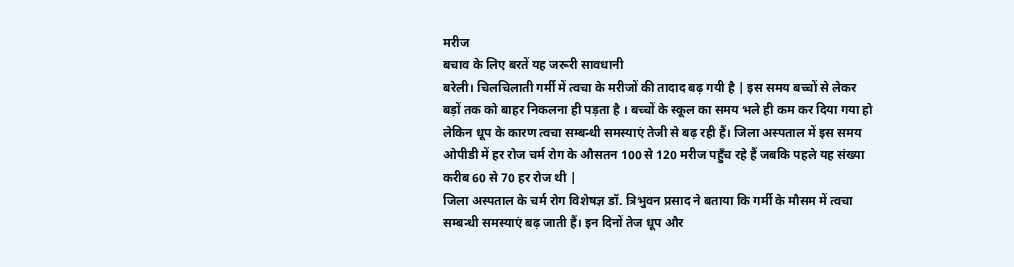मरीज
बचाव के लिए बरतें यह जरूरी सावधानी
बरेली। चिलचिलाती गर्मी में त्वचा के मरीजों की तादाद बढ़ गयी है | इस समय बच्चों से लेकर बड़ों तक को बाहर निकलना ही पड़ता है । बच्चों के स्कूल का समय भले ही कम कर दिया गया हो लेकिन धूप के कारण त्वचा सम्बन्धी समस्याएं तेजी से बढ़ रही हैं। जिला अस्पताल में इस समय ओपीडी में हर रोज चर्म रोग के औसतन 100 से 120 मरीज पहुँच रहे हैं जबकि पहले यह संख्या करीब 60 से 70 हर रोज थी |
जिला अस्पताल के चर्म रोग विशेषज्ञ डॉ. त्रिभुवन प्रसाद ने बताया कि गर्मी के मौसम में त्वचा सम्बन्धी समस्याएं बढ़ जाती हैं। इन दिनों तेज धूप और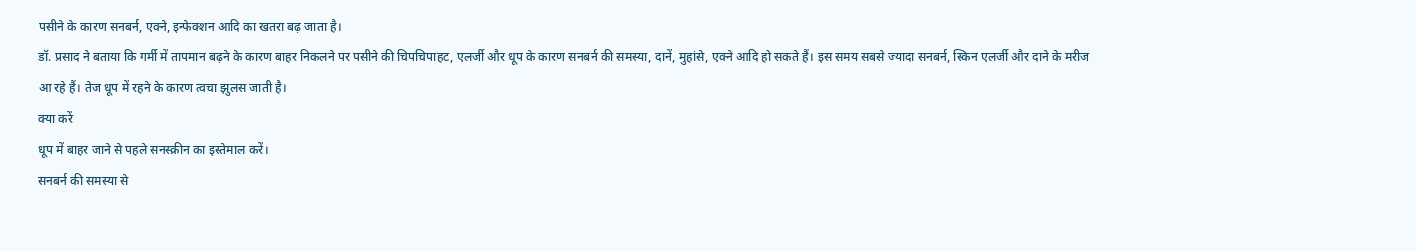पसीने के कारण सनबर्न, एक्ने, इन्फेक्शन आदि का खतरा बढ़ जाता है।
डॉ. प्रसाद ने बताया कि गर्मी में तापमान बढ़ने के कारण बाहर निकलने पर पसीने की चिपचिपाहट, एलर्जी और धूप के कारण सनबर्न की समस्या, दानें, मुहांसे, एक्ने आदि हो सकते हैं। इस समय सबसे ज्यादा सनबर्न, स्किन एलर्जी और दाने के मरीज आ रहे हैं। तेज धूप में रहने के कारण त्वचा झुलस जाती है।
क्या करें
धूप में बाहर जाने से पहले सनस्क्रीन का इस्तेमाल करें।
सनबर्न की समस्या से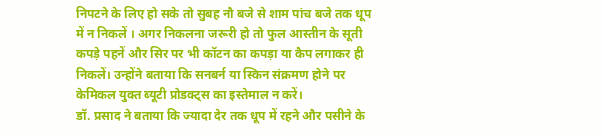निपटने के लिए हो सके तो सुबह नौ बजे से शाम पांच बजे तक धूप में न निकलें । अगर निकलना जरूरी हो तो फुल आस्तीन के सूती कपड़े पहनें और सिर पर भी कॉटन का कपड़ा या कैप लगाकर ही निकलें। उन्होंने बताया कि सनबर्न या स्किन संक्रमण होने पर केमिकल युक्त ब्यूटी प्रोडक्ट्स का इस्तेमाल न करें।
डॉ. प्रसाद ने बताया कि ज्यादा देर तक धूप में रहने और पसीने के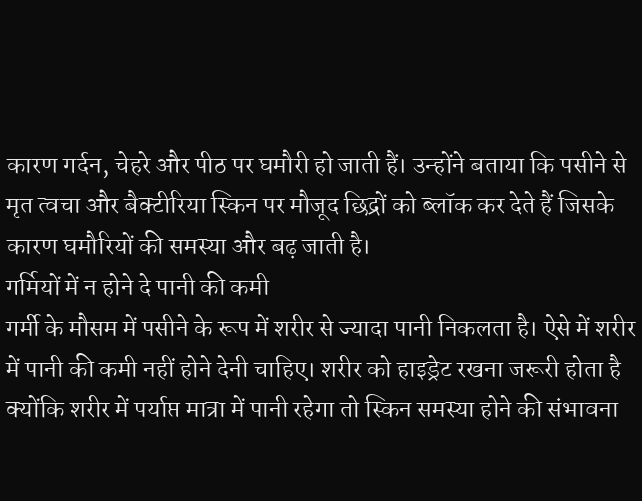कारण गर्दन, चेहरे और पीठ पर घमौरी हो जाती हैं। उन्होंने बताया कि पसीने से मृत त्वचा और बैक्टीरिया स्किन पर मौजूद छिद्रों को ब्लॉक कर देते हैं जिसके कारण घमौरियों की समस्या और बढ़ जाती है।
गर्मियों में न होने दे पानी की कमी
गर्मी के मौसम में पसीने के रूप में शरीर से ज्यादा पानी निकलता है। ऐसे में शरीर में पानी की कमी नहीं होने देनी चाहिए। शरीर को हाइड्रेट रखना जरूरी होता है क्योंकि शरीर में पर्याप्त मात्रा में पानी रहेगा तो स्किन समस्या होने की संभावना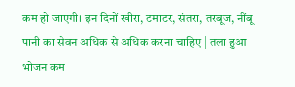कम हो जाएगी। इन दिनों खीरा, टमाटर, संतरा, तरबूज, नींबू पानी का सेवन अधिक से अधिक करना चाहिए | तला हुआ भोजन कम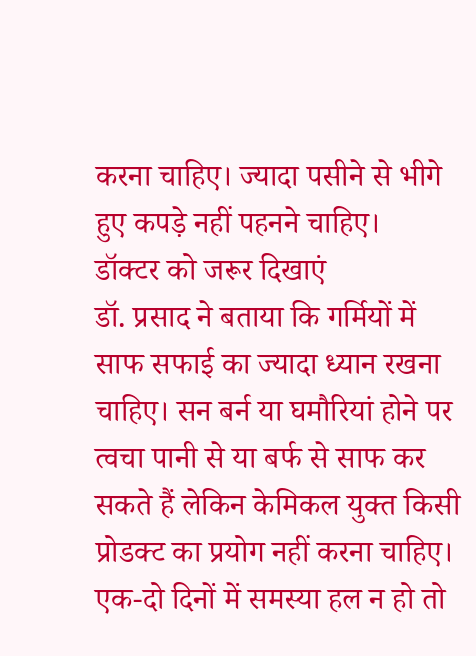करना चाहिए। ज्यादा पसीने से भीगे हुए कपड़े नहीं पहनने चाहिए।
डॉक्टर को जरूर दिखाएं
डॉ. प्रसाद ने बताया कि गर्मियों में साफ सफाई का ज्यादा ध्यान रखना चाहिए। सन बर्न या घमौरियां होने पर त्वचा पानी से या बर्फ से साफ कर सकते हैं लेकिन केमिकल युक्त किसी प्रोडक्ट का प्रयोग नहीं करना चाहिए। एक-दो दिनों में समस्या हल न हो तो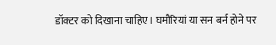डॉक्टर को दिखाना चाहिए। घमौरियां या सन बर्न होने पर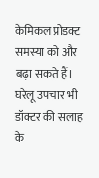केमिकल प्रोडक्ट समस्या को और बढ़ा सकते हैं। घरेलू उपचार भी डॉक्टर की सलाह के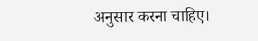अनुसार करना चाहिए।